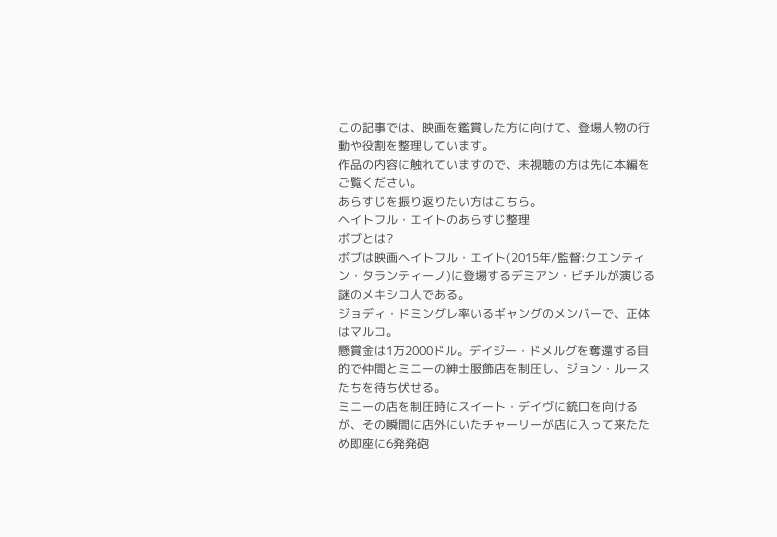この記事では、映画を鑑賞した方に向けて、登場人物の行動や役割を整理しています。
作品の内容に触れていますので、未視聴の方は先に本編をご覧ください。
あらすじを振り返りたい方はこちら。
ヘイトフル・エイトのあらすじ整理
ボブとは?
ボブは映画ヘイトフル・エイト(2015年/監督:クエンティン・タランティーノ)に登場するデミアン・ビチルが演じる謎のメキシコ人である。
ジョディ・ドミングレ率いるギャングのメンバーで、正体はマルコ。
懸賞金は1万2000ドル。デイジー・ドメルグを奪還する目的で仲間とミニーの紳士服飾店を制圧し、ジョン・ルースたちを待ち伏せる。
ミニーの店を制圧時にスイート・デイヴに銃口を向けるが、その瞬間に店外にいたチャーリーが店に入って来たため即座に6発発砲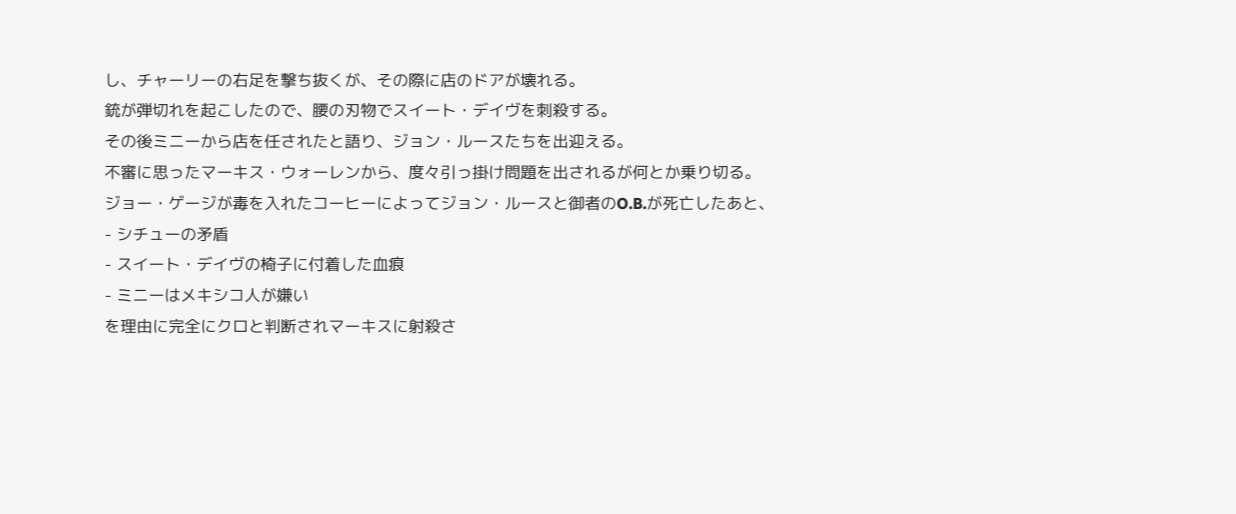し、チャーリーの右足を撃ち抜くが、その際に店のドアが壊れる。
銃が弾切れを起こしたので、腰の刃物でスイート・デイヴを刺殺する。
その後ミニーから店を任されたと語り、ジョン・ルースたちを出迎える。
不審に思ったマーキス・ウォーレンから、度々引っ掛け問題を出されるが何とか乗り切る。
ジョー・ゲージが毒を入れたコーヒーによってジョン・ルースと御者のO.B.が死亡したあと、
- シチューの矛盾
- スイート・デイヴの椅子に付着した血痕
- ミニーはメキシコ人が嫌い
を理由に完全にクロと判断されマーキスに射殺さ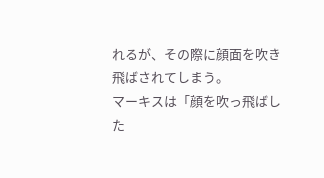れるが、その際に顔面を吹き飛ばされてしまう。
マーキスは「顔を吹っ飛ばした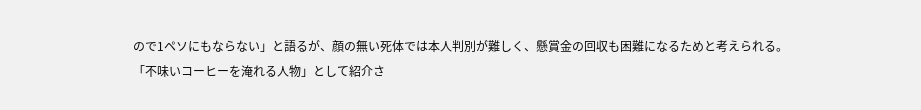ので1ペソにもならない」と語るが、顔の無い死体では本人判別が難しく、懸賞金の回収も困難になるためと考えられる。
「不味いコーヒーを淹れる人物」として紹介さ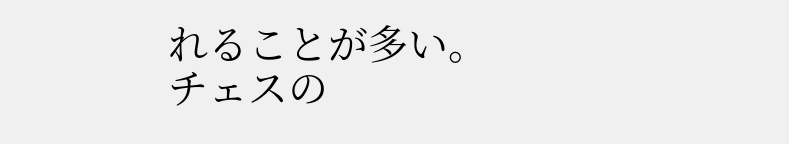れることが多い。
チェスの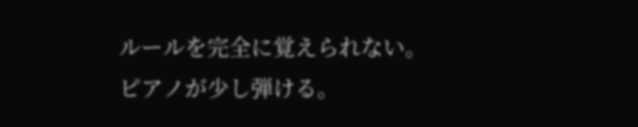ルールを完全に覚えられない。
ピアノが少し弾ける。